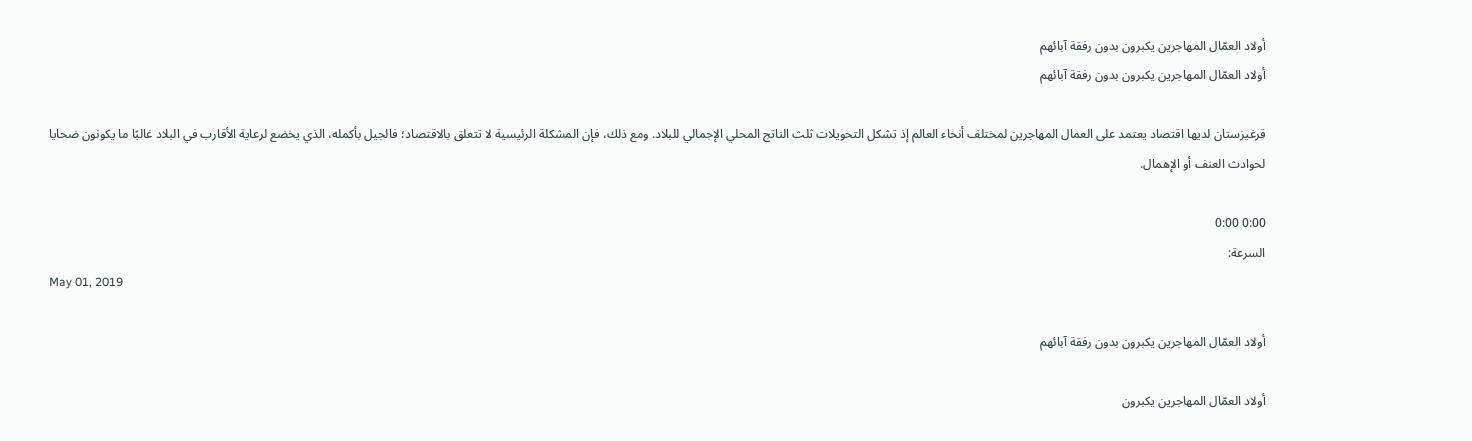أولاد العمّال المهاجرين يكبرون بدون رفقة آبائهم
أولاد العمّال المهاجرين يكبرون بدون رفقة آبائهم

قرغيزستان لديها اقتصاد يعتمد على العمال المهاجرين لمختلف أنحاء العالم إذ تشكل التحويلات ثلث الناتج المحلي الإجمالي للبلاد. ومع ذلك، فإن المشكلة الرئيسية لا تتعلق بالاقتصاد؛ فالجيل بأكمله، الذي يخضع لرعاية الأقارب في البلاد غالبًا ما يكونون ضحايا لحوادث العنف أو الإهمال.

0:00 0:00
السرعة:
May 01, 2019

أولاد العمّال المهاجرين يكبرون بدون رفقة آبائهم

أولاد العمّال المهاجرين يكبرون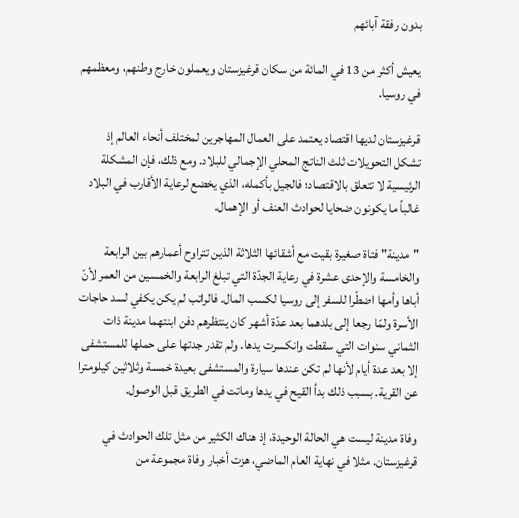بدون رفقة آبائهم

يعيش أكثر من 13 في المائة من سكان قرغيزستان ويعملون خارج وطنهم، ومعظمهم في روسيا.

قرغيزستان لديها اقتصاد يعتمد على العمال المهاجرين لمختلف أنحاء العالم إذ تشكل التحويلات ثلث الناتج المحلي الإجمالي للبلاد. ومع ذلك، فإن المشكلة الرئيسية لا تتعلق بالاقتصاد؛ فالجيل بأكمله، الذي يخضع لرعاية الأقارب في البلاد غالباً ما يكونون ضحايا لحوادث العنف أو الإهمال.

"مدينة" فتاة صغيرة بقيت مع أشقائها الثلاثة الذين تتراوح أعمارهم بين الرابعة والخامسة والإحدى عشرة في رعاية الجدّة التي تبلغ الرابعة والخمسين من العمر لأنّ أباها وأمها اضطّرا للسفر إلى روسيا لكسب المال. فالراتب لم يكن يكفي لسد حاجات الأسرة ولمّا رجعا إلى بلدهما بعد عدّة أشهر كان ينتظرهم دفن ابنتهما مدينة ذات الثماني سنوات التي سقطت وانكسرت يدها. ولم تقدر جدتها على حملها للمستشفى إلا بعد عدة أيام لأنها لم تكن عندها سيارة والمستشفى بعيدة خمسة وثلاثين كيلومترا عن القرية. بسبب ذلك بدأ القيح في يدها وماتت في الطريق قبل الوصول.

وفاة مدينة ليست هي الحالة الوحيدة، إذ هناك الكثير من مثل تلك الحوادث في قرغيزستان. مثلا في نهاية العام الماضي، هزت أخبار وفاة مجموعة من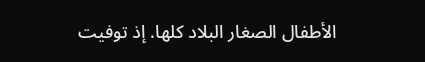الأطفال الصغار البلاد كلها. إذ توفيت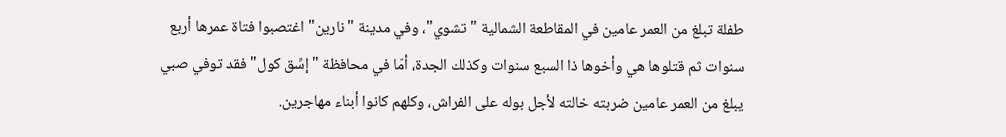طفلة تبلغ من العمر عامين في المقاطعة الشمالية "تشوي"، وفي مدينة "نارين" اغتصبوا فتاة عمرها أربع سنوات ثم قتلوها هي وأخوها ذا السبع سنوات وكذلك الجدة، أمّا في محافظة "إسِّق كول" فقد توفي صبي يبلغ من العمر عامين ضربته خالته لأجل بوله على الفراش، وكلهم كانوا أبناء مهاجرين.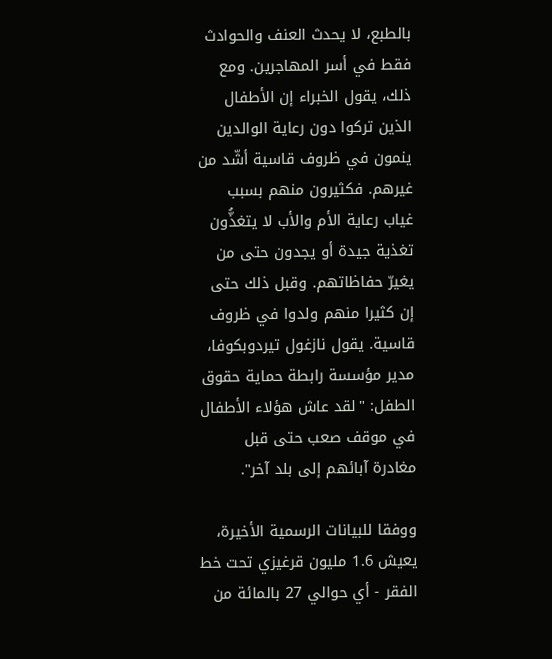بالطبع، لا يحدث العنف والحوادث فقط في أسر المهاجرين. ومع ذلك، يقول الخبراء إن الأطفال الذين تركوا دون رعاية الوالدين ينمون في ظروف قاسية أشّد من غيرهم. فكثيرون منهم بسبب غياب رعاية الأم والأب لا يتغذُّون تغذية جيدة أو يجدون حتى من يغيرّ حفاظاتهم. وقبل ذلك حتى إن كثيرا منهم ولدوا في ظروف قاسية. يقول نازغول تيردوبكوفا، مدير مؤسسة رابطة حماية حقوق الطفل: "لقد عاش هؤلاء الأطفال في موقف صعب حتى قبل مغادرة آبائهم إلى بلد آخر".

ووفقا للبيانات الرسمية الأخيرة، يعيش 1.6 مليون قرغيزي تحت خط الفقر - أي حوالي 27 بالمائة من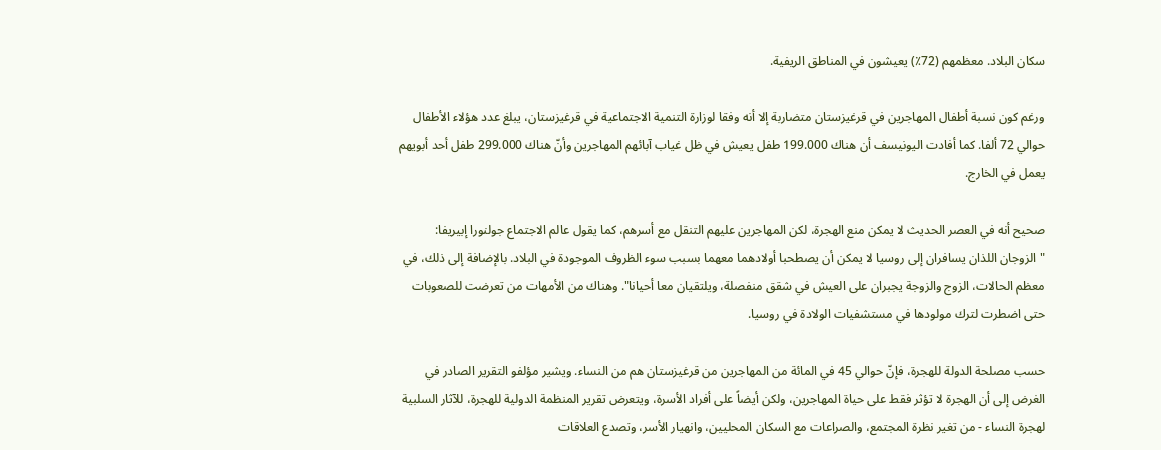سكان البلاد. معظمهم (72٪) يعيشون في المناطق الريفية.

ورغم كون نسبة أطفال المهاجرين في قرغيزستان متضاربة إلا أنه وفقا لوزارة التنمية الاجتماعية في قرغيزستان، يبلغ عدد هؤلاء الأطفال حوالي 72 ألفا. كما أفادت اليونيسف أن هناك 199.000 طفل يعيش في ظل غياب آبائهم المهاجرين وأنّ هناك 299.000 طفل أحد أبويهم يعمل في الخارج.

صحيح أنه في العصر الحديث لا يمكن منع الهجرة، لكن المهاجرين عليهم التنقل مع أسرهم، كما يقول عالم الاجتماع جولنورا إبيريفا: "الزوجان اللذان يسافران إلى روسيا لا يمكن أن يصطحبا أولادهما معهما بسبب سوء الظروف الموجودة في البلاد. بالإضافة إلى ذلك، في معظم الحالات، الزوج والزوجة يجبران على العيش في شقق منفصلة، ويلتقيان معا أحيانا". وهناك من الأمهات من تعرضت للصعوبات حتى اضطرت لترك مولودها في مستشفيات الولادة في روسيا.

حسب مصلحة الدولة للهجرة، فإنّ حوالي 45 في المائة من المهاجرين من قرغيزستان هم من النساء. ويشير مؤلفو التقرير الصادر في الغرض إلى أن الهجرة لا تؤثر فقط على حياة المهاجرين، ولكن أيضاً على أفراد الأسرة، ويتعرض تقرير المنظمة الدولية للهجرة، للآثار السلبية لهجرة النساء - من تغير نظرة المجتمع، والصراعات مع السكان المحليين، وانهيار الأسر، وتصدع العلاقات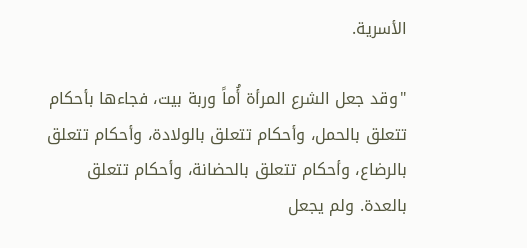الأسرية.

"وقد جعل الشرع المرأة أُماً وربة بيت، فجاءها بأحكام تتعلق بالحمل، وأحكام تتعلق بالولادة، وأحكام تتعلق بالرضاع، وأحكام تتعلق بالحضانة، وأحكام تتعلق بالعدة. ولم يجعل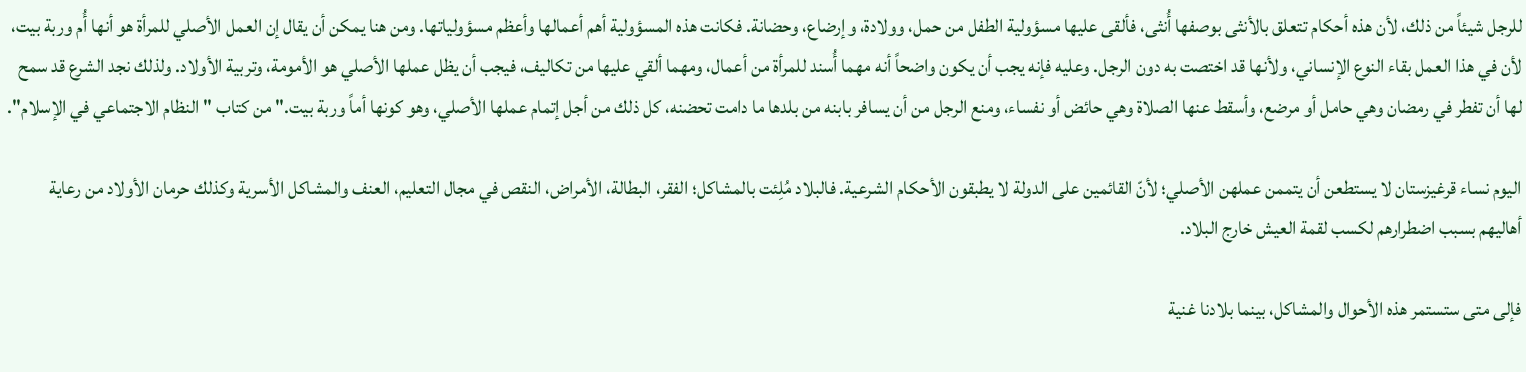للرجل شيئاً من ذلك، لأن هذه أحكام تتعلق بالأنثى بوصفها أُنثى، فألقى عليها مسؤولية الطفل من حمل، وولادة، وإرضاع، وحضانة. فكانت هذه المسؤولية أهم أعمالها وأعظم مسؤولياتها. ومن هنا يمكن أن يقال إن العمل الأصلي للمرأة هو أنها أُم وربة بيت، لأن في هذا العمل بقاء النوع الإنساني، ولأنها قد اختصت به دون الرجل. وعليه فإنه يجب أن يكون واضحاً أنه مهما أُسند للمرأة من أعمال، ومهما ألقي عليها من تكاليف، فيجب أن يظل عملها الأصلي هو الأمومة، وتربية الأولاد. ولذلك نجد الشرع قد سمح لها أن تفطر في رمضان وهي حامل أو مرضع، وأسقط عنها الصلاة وهي حائض أو نفساء، ومنع الرجل من أن يسافر بابنه من بلدها ما دامت تحضنه، كل ذلك من أجل إتمام عملها الأصلي، وهو كونها أماً وربة بيت." من كتاب "النظام الاجتماعي في الإسلام".

اليوم نساء قرغيزستان لا يستطعن أن يتممن عملهن الأصلي؛ لأنّ القائمين على الدولة لا يطبقون الأحكام الشرعية. فالبلاد مُلِئت بالمشاكل؛ الفقر، البطالة، الأمراض، النقص في مجال التعليم، العنف والمشاكل الأسرية وكذلك حرمان الأولاد من رعاية أهاليهم بسبب اضطرارهم لكسب لقمة العيش خارج البلاد.

فإلى متى ستستمر هذه الأحوال والمشاكل، بينما بلادنا غنية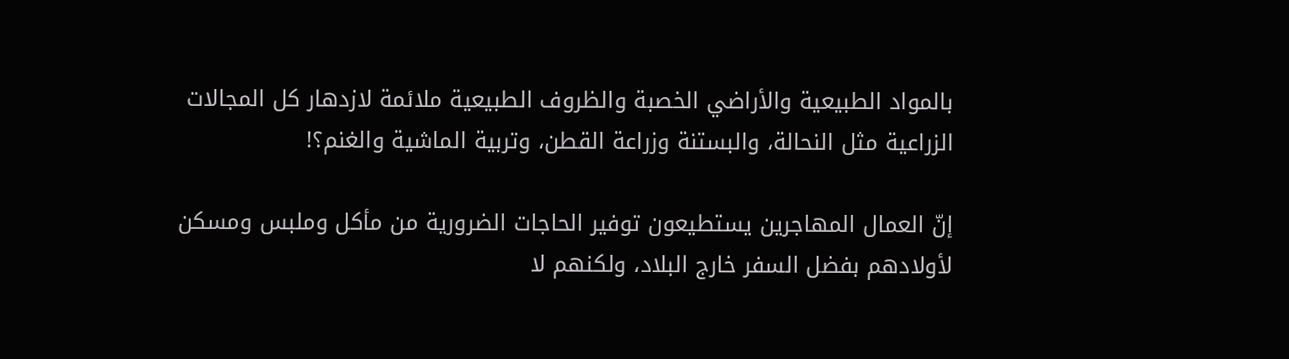بالمواد الطبيعية والأراضي الخصبة والظروف الطبيعية ملائمة لازدهار كل المجالات الزراعية مثل النحالة، والبستنة وزراعة القطن، وتربية الماشية والغنم؟!

إنّ العمال المهاجرين يستطيعون توفير الحاجات الضرورية من مأكل وملبس ومسكن لأولادهم بفضل السفر خارج البلاد، ولكنهم لا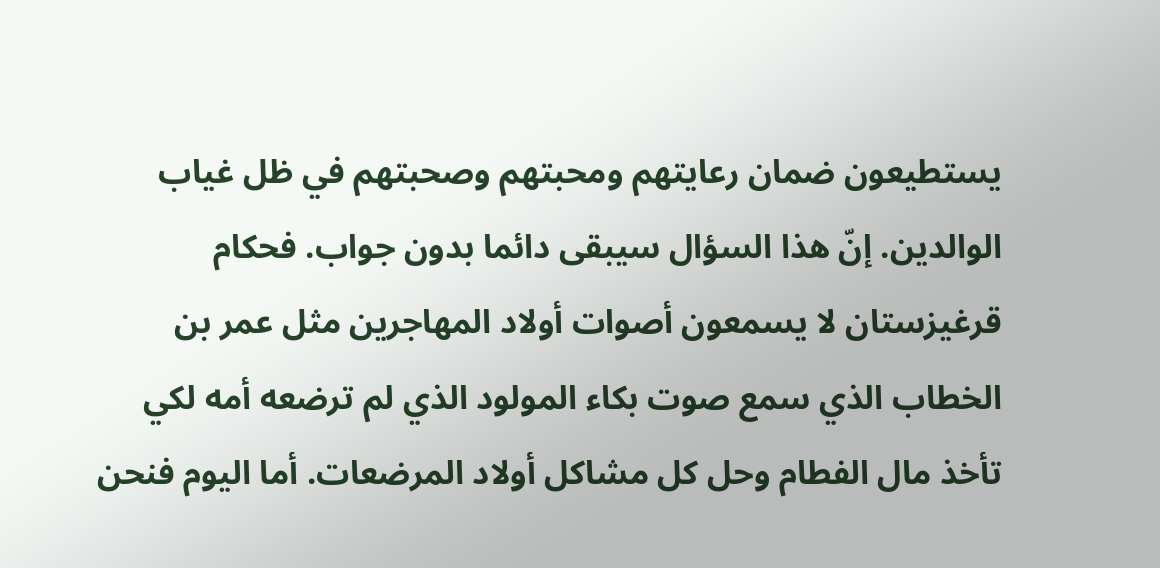يستطيعون ضمان رعايتهم ومحبتهم وصحبتهم في ظل غياب الوالدين. إنّ هذا السؤال سيبقى دائما بدون جواب. فحكام قرغيزستان لا يسمعون أصوات أولاد المهاجرين مثل عمر بن الخطاب الذي سمع صوت بكاء المولود الذي لم ترضعه أمه لكي تأخذ مال الفطام وحل كل مشاكل أولاد المرضعات. أما اليوم فنحن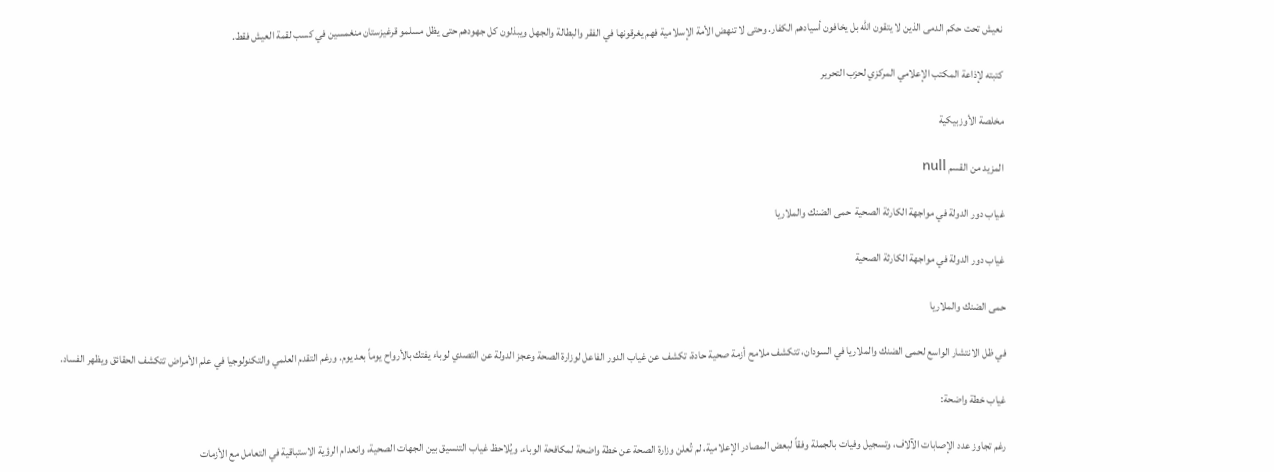نعيش تحت حكم الدمى الذين لا يتقون الله بل يخافون أسيادهم الكفار. وحتى لا تنهض الأمة الإسلامية فهم يغرقونها في الفقر والبطالة والجهل ويبذلون كل جهودهم حتى يظل مسلمو قرغيزستان منغمسين في كسب لقمة العيش فقط.

كتبته لإذاعة المكتب الإعلامي المركزي لحزب التحرير

مخلصة الأوزبيكية

المزيد من القسم null

غياب دور الدولة في مواجهة الكارثة الصحية  حمى الضنك والملاريا

غياب دور الدولة في مواجهة الكارثة الصحية

حمى الضنك والملاريا

في ظل الانتشار الواسع لحمى الضنك والملاريا في السودان، تتكشف ملامح أزمة صحية حادة، تكشف عن غياب الدور الفاعل لوزارة الصحة وعجز الدولة عن التصدي لوباء يفتك بالأرواح يوماً بعد يوم. ورغم التقدم العلمي والتكنولوجيا في علم الأمراض تتكشف الحقائق ويظهر الفساد.

غياب خطة واضحة:

رغم تجاوز عدد الإصابات الآلاف، وتسجيل وفيات بالجملة وفقاً لبعض المصادر الإعلامية، لم تُعلن وزارة الصحة عن خطة واضحة لمكافحة الوباء. ويُلاحظ غياب التنسيق بين الجهات الصحية، وانعدام الرؤية الاستباقية في التعامل مع الأزمات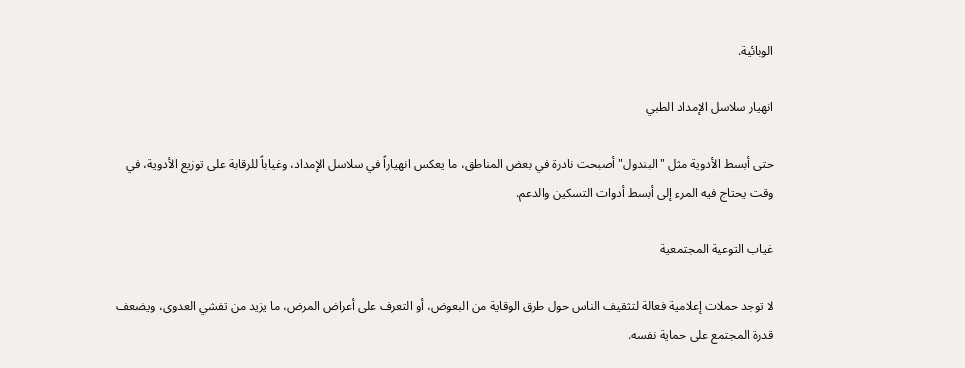الوبائية.

انهيار سلاسل الإمداد الطبي

حتى أبسط الأدوية مثل "البندول" أصبحت نادرة في بعض المناطق، ما يعكس انهياراً في سلاسل الإمداد، وغياباً للرقابة على توزيع الأدوية، في وقت يحتاج فيه المرء إلى أبسط أدوات التسكين والدعم.

غياب التوعية المجتمعية

لا توجد حملات إعلامية فعالة لتثقيف الناس حول طرق الوقاية من البعوض، أو التعرف على أعراض المرض، ما يزيد من تفشي العدوى، ويضعف قدرة المجتمع على حماية نفسه.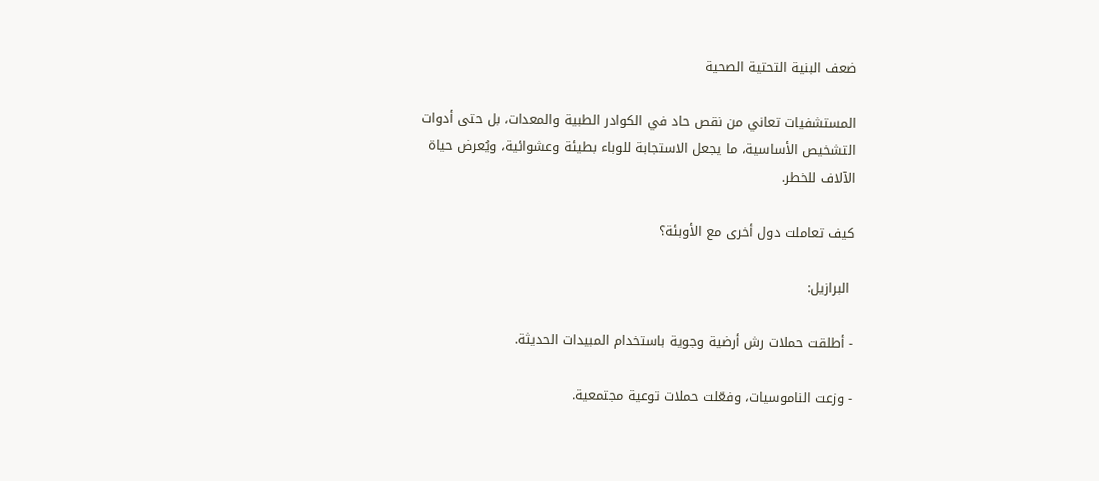ضعف البنية التحتية الصحية

المستشفيات تعاني من نقص حاد في الكوادر الطبية والمعدات، بل حتى أدوات التشخيص الأساسية، ما يجعل الاستجابة للوباء بطيئة وعشوائية، ويُعرض حياة الآلاف للخطر.

كيف تعاملت دول أخرى مع الأوبئة؟

 البرازيل:

- أطلقت حملات رش أرضية وجوية باستخدام المبيدات الحديثة.

- وزعت الناموسيات، وفعّلت حملات توعية مجتمعية.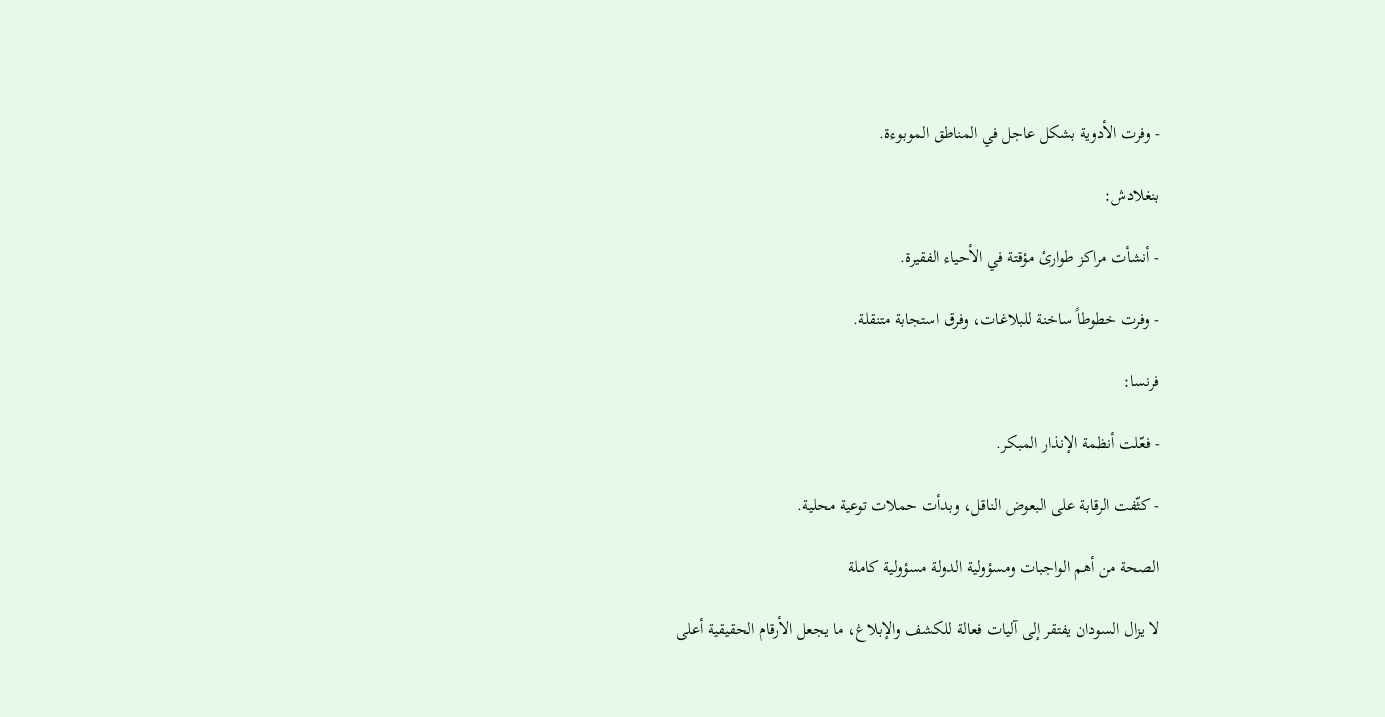- وفرت الأدوية بشكل عاجل في المناطق الموبوءة.

بنغلادش:

- أنشأت مراكز طوارئ مؤقتة في الأحياء الفقيرة.

- وفرت خطوطاً ساخنة للبلاغات، وفرق استجابة متنقلة.

فرنسا:

- فعّلت أنظمة الإنذار المبكر.

- كثّفت الرقابة على البعوض الناقل، وبدأت حملات توعية محلية.

الصحة من أهم الواجبات ومسؤولية الدولة مسؤولية كاملة

لا يزال السودان يفتقر إلى آليات فعالة للكشف والإبلاغ، ما يجعل الأرقام الحقيقية أعلى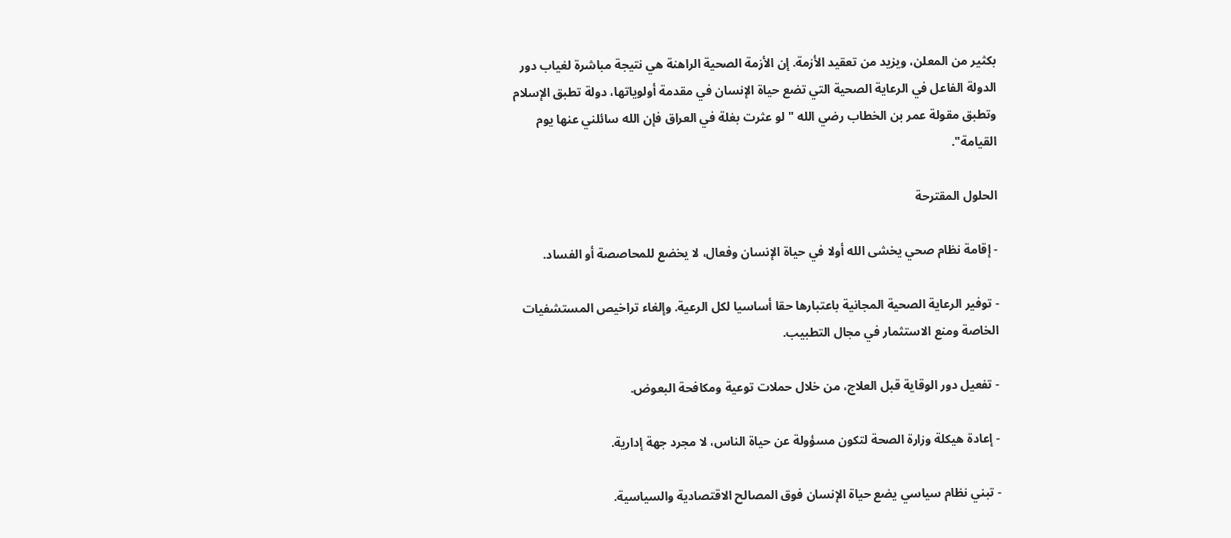بكثير من المعلن، ويزيد من تعقيد الأزمة. إن الأزمة الصحية الراهنة هي نتيجة مباشرة لغياب دور الدولة الفاعل في الرعاية الصحية التي تضع حياة الإنسان في مقدمة أولوياتها، دولة تطبق الإسلام وتطبق مقولة عمر بن الخطاب رضي الله "لو عثرت بغلة في العراق فإن الله سائلني عنها يوم القيامة".

الحلول المقترحة

- إقامة نظام صحي يخشى الله أولا في حياة الإنسان وفعال، لا يخضع للمحاصصة أو الفساد.

- توفير الرعاية الصحية المجانية باعتبارها حقا أساسيا لكل الرعية. وإلغاء تراخيص المستشفيات الخاصة ومنع الاستثمار في مجال التطبيب.

- تفعيل دور الوقاية قبل العلاج، من خلال حملات توعية ومكافحة البعوض.

- إعادة هيكلة وزارة الصحة لتكون مسؤولة عن حياة الناس، لا مجرد جهة إدارية.

- تبني نظام سياسي يضع حياة الإنسان فوق المصالح الاقتصادية والسياسية.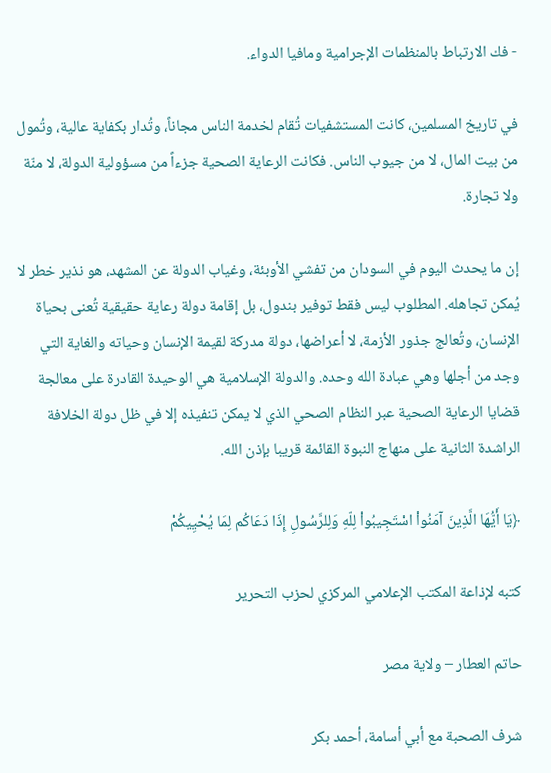- فك الارتباط بالمنظمات الإجرامية ومافيا الدواء.

في تاريخ المسلمين، كانت المستشفيات تُقام لخدمة الناس مجاناً، وتُدار بكفاية عالية، وتُمول من بيت المال، لا من جيوب الناس. فكانت الرعاية الصحية جزءاً من مسؤولية الدولة، لا منّة ولا تجارة.

إن ما يحدث اليوم في السودان من تفشي الأوبئة، وغياب الدولة عن المشهد، هو نذير خطر لا يُمكن تجاهله. المطلوب ليس فقط توفير بندول، بل إقامة دولة رعاية حقيقية تُعنى بحياة الإنسان، وتُعالج جذور الأزمة، لا أعراضها، دولة مدركة لقيمة الإنسان وحياته والغاية التي وجد من أجلها وهي عبادة الله وحده. والدولة الإسلامية هي الوحيدة القادرة على معالجة قضايا الرعاية الصحية عبر النظام الصحي الذي لا يمكن تنفيذه إلا في ظل دولة الخلافة الراشدة الثانية على منهاج النبوة القائمة قريبا بإذن الله.

﴿يَا أَيُّهَا الَّذِينَ آمَنُواْ اسْتَجِيبُواْ لِلّهِ وَلِلرَّسُولِ إِذَا دَعَاكُم لِمَا يُحْيِيكُمْ

كتبه لإذاعة المكتب الإعلامي المركزي لحزب التحرير

حاتم العطار – ولاية مصر

شرف الصحبة مع أبي أسامة، أحمد بكر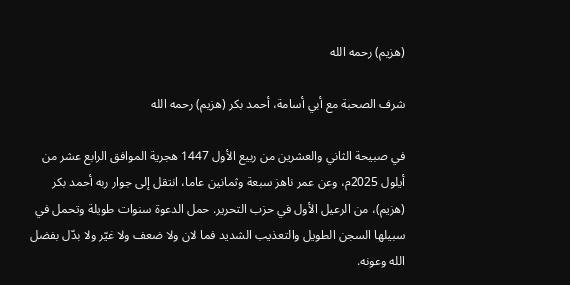(هزيم) رحمه الله

شرف الصحبة مع أبي أسامة، أحمد بكر (هزيم) رحمه الله

في صبيحة الثاني والعشرين من ربيع الأول 1447 هجرية الموافق الرابع عشر من أيلول 2025م، وعن عمر ناهز سبعة وثمانين عاما، انتقل إلى جوار ربه أحمد بكر (هزيم)، من الرعيل الأول في حزب التحرير. حمل الدعوة سنوات طويلة وتحمل في سبيلها السجن الطويل والتعذيب الشديد فما لان ولا ضعف ولا غيّر ولا بدّل بفضل الله وعونه.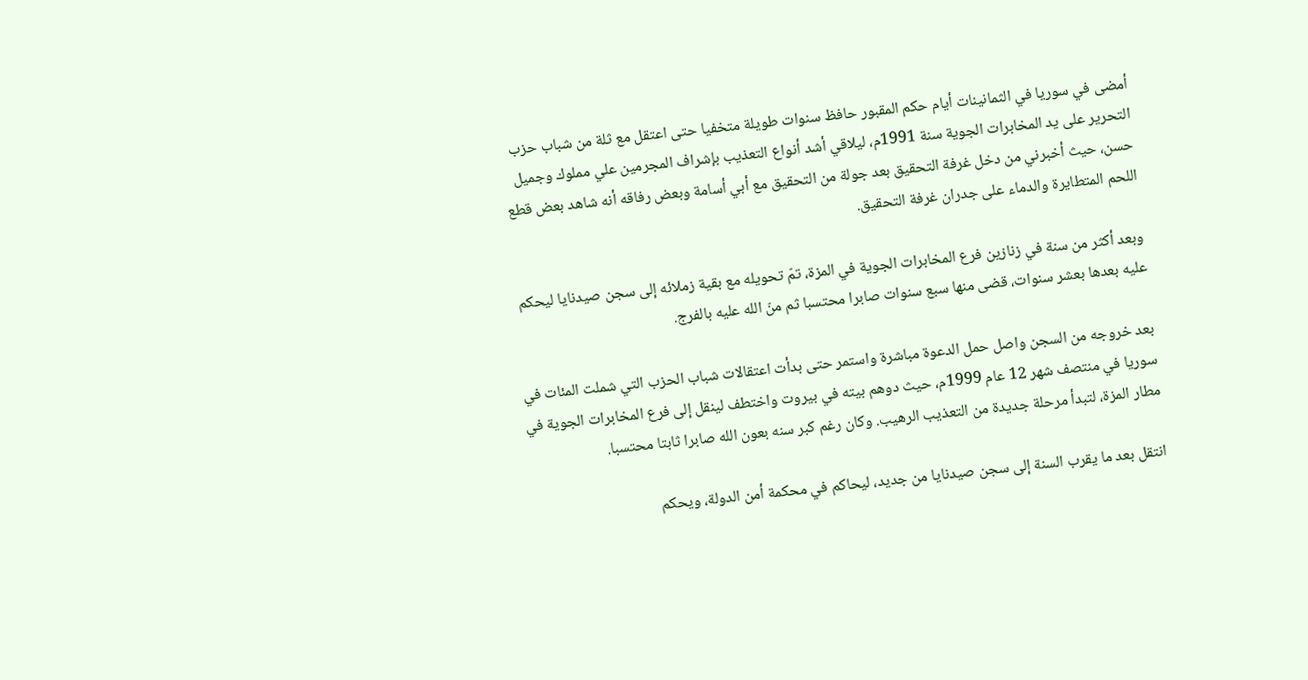أمضى في سوريا في الثمانينات أيام حكم المقبور حافظ سنوات طويلة متخفيا حتى اعتقل مع ثلة من شباب حزب التحرير على يد المخابرات الجوية سنة 1991م، ليلاقي أشد أنواع التعذيب بإشراف المجرمين علي مملوك وجميل حسن، حيث أخبرني من دخل غرفة التحقيق بعد جولة من التحقيق مع أبي أسامة وبعض رفاقه أنه شاهد بعض قطع اللحم المتطايرة والدماء على جدران غرفة التحقيق.

وبعد أكثر من سنة في زنازين فرع المخابرات الجوية في المزة، تمّ تحويله مع بقية زملائه إلى سجن صيدنايا ليحكم عليه بعدها بعشر سنوات، قضى منها سبع سنوات صابرا محتسبا ثم منّ الله عليه بالفرج.

بعد خروجه من السجن واصل حمل الدعوة مباشرة واستمر حتى بدأت اعتقالات شباب الحزب التي شملت المئات في سوريا في منتصف شهر 12 عام 1999م، حيث دوهم بيته في بيروت واختطف لينقل إلى فرع المخابرات الجوية في مطار المزة، لتبدأ مرحلة جديدة من التعذيب الرهيب. وكان رغم كبر سنه بعون الله صابرا ثابتا محتسبا.

انتقل بعد ما يقرب السنة إلى سجن صيدنايا من جديد، ليحاكم في محكمة أمن الدولة، ويحكم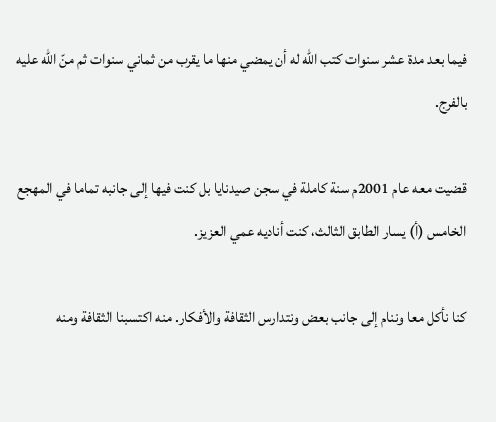فيما بعد مدة عشر سنوات كتب الله له أن يمضي منها ما يقرب من ثماني سنوات ثم منّ الله عليه بالفرج.

قضيت معه عام 2001م سنة كاملة في سجن صيدنايا بل كنت فيها إلى جانبه تماما في المهجع الخامس (أ) يسار الطابق الثالث، كنت أناديه عمي العزيز.

كنا نأكل معا وننام إلى جانب بعض ونتدارس الثقافة والأفكار. منه اكتسبنا الثقافة ومنه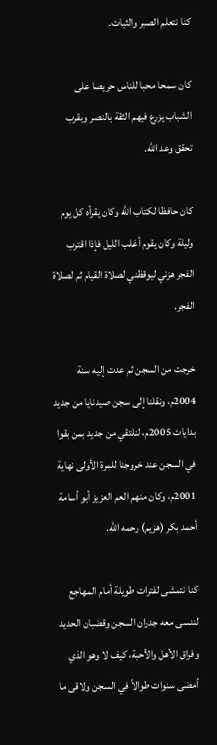كنا نتعلم الصبر والثبات.

كان سمحا محبا للناس حريصا على الشباب يزرع فيهم الثقة بالنصر وبقرب تحقق وعد الله.

كان حافظا لكتاب الله وكان يقرأه كل يوم وليلة وكان يقوم أغلب الليل فإذا اقترب الفجر هزني ليوقظني لصلاة القيام ثم لصلاة الفجر.

خرجت من السجن ثم عدت إليه سنة 2004م، ونقلنا إلى سجن صيدنايا من جديد بدايات 2005م، لنلتقي من جديد بمن بقوا في السجن عند خروجنا للمرة الأولى نهاية 2001م، وكان منهم العم العزيز أبو أسامة أحمد بكر (هزيم) رحمه الله.

كنا نتمشى لفترات طويلة أمام المهاجع لننسى معه جدران السجن وقضبان الحديد وفراق الأهل والأحبة، كيف لا وهو الذي أمضى سنوات طوالاً في السجن ولاقى ما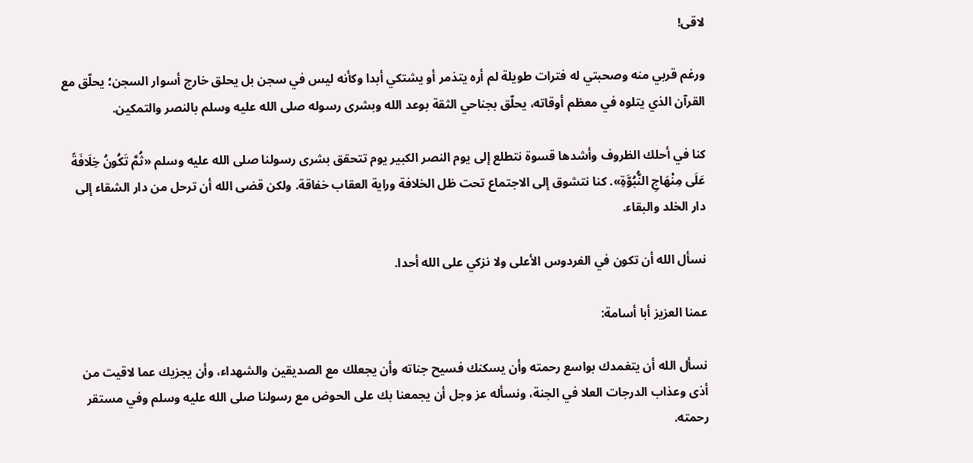لاقى!

ورغم قربي منه وصحبتي له فترات طويلة لم أره يتذمر أو يشتكي أبدا وكأنه ليس في سجن بل يحلق خارج أسوار السجن؛ يحلّق مع القرآن الذي يتلوه في معظم أوقاته، يحلّق بجناحي الثقة بوعد الله وبشرى رسوله صلى الله عليه وسلم بالنصر والتمكين.

كنا في أحلك الظروف وأشدها قسوة نتطلع إلى يوم النصر الكبير يوم تتحقق بشرى رسولنا صلى الله عليه وسلم «ثُمَّ تَكُونُ خِلَافَةً عَلَى مِنْهَاجِ النُّبُوَّةِ». كنا نتشوق إلى الاجتماع تحت ظل الخلافة وراية العقاب خفاقة. ولكن قضى الله أن ترحل من دار الشقاء إلى دار الخلد والبقاء.

نسأل الله أن تكون في الفردوس الأعلى ولا نزكي على الله أحدا.

عمنا العزيز أبا أسامة:

نسأل الله أن يتغمدك بواسع رحمته وأن يسكنك فسيح جناته وأن يجعلك مع الصديقين والشهداء، وأن يجزيك عما لاقيت من أذى وعذاب الدرجات العلا في الجنة، ونسأله عز وجل أن يجمعنا بك على الحوض مع رسولنا صلى الله عليه وسلم وفي مستقر رحمته.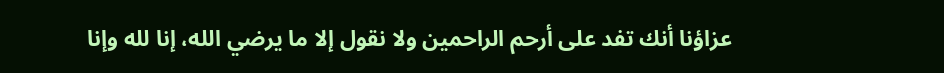عزاؤنا أنك تفد على أرحم الراحمين ولا نقول إلا ما يرضي الله، إنا لله وإنا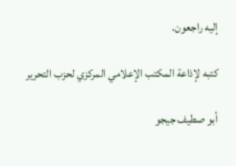إليه راجعون.

كتبه لإذاعة المكتب الإعلامي المركزي لحزب التحرير

أبو صطيف جيجو